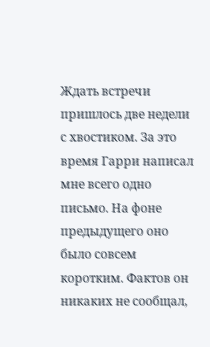Ждать встречи пришлось две недели с хвостиком. За это время Гарри написал мне всего одно письмо. На фоне предыдущего оно было совсем коротким. Фактов он никаких не сообщал,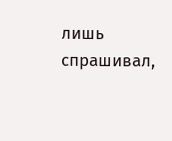лишь спрашивал,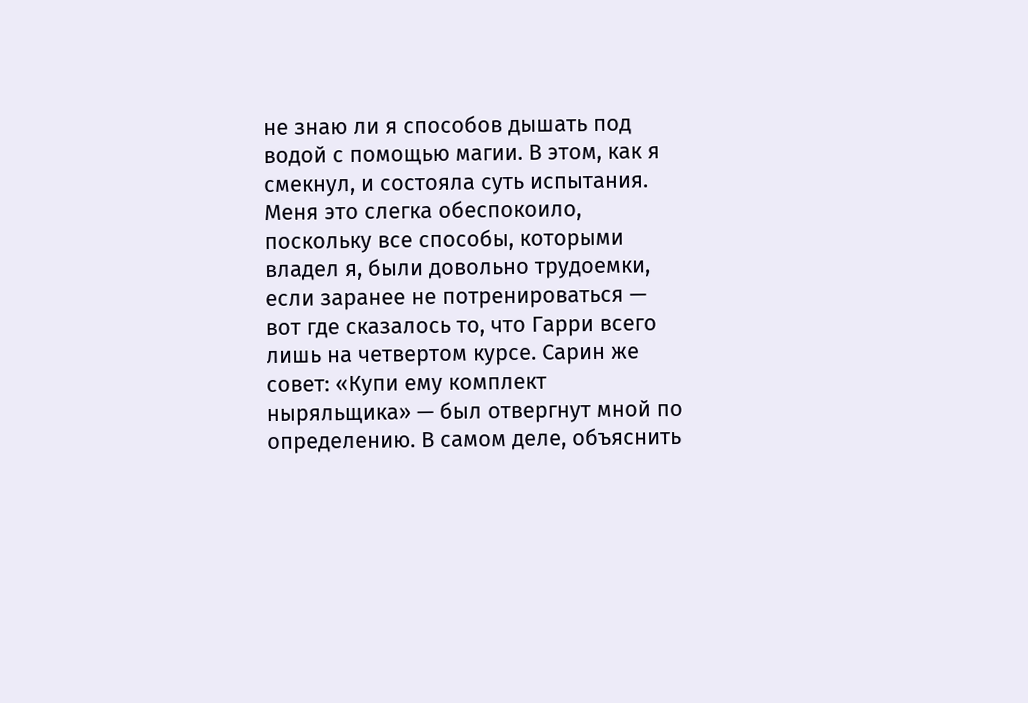не знаю ли я способов дышать под водой с помощью магии. В этом, как я смекнул, и состояла суть испытания. Меня это слегка обеспокоило, поскольку все способы, которыми владел я, были довольно трудоемки, если заранее не потренироваться — вот где сказалось то, что Гарри всего лишь на четвертом курсе. Сарин же совет: «Купи ему комплект ныряльщика» — был отвергнут мной по определению. В самом деле, объяснить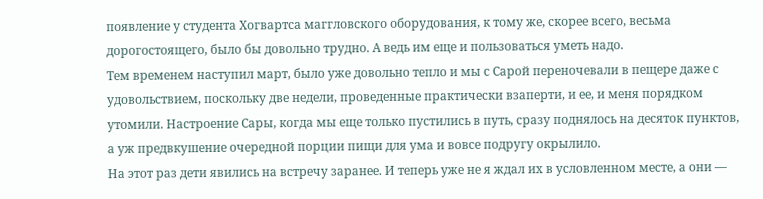появление у студента Хогвартса маггловского оборудования, к тому же, скорее всего, весьма дорогостоящего, было бы довольно трудно. А ведь им еще и пользоваться уметь надо.
Тем временем наступил март, было уже довольно тепло и мы с Сарой переночевали в пещере даже с удовольствием, поскольку две недели, проведенные практически взаперти, и ее, и меня порядком утомили. Настроение Сары, когда мы еще только пустились в путь, сразу поднялось на десяток пунктов, а уж предвкушение очередной порции пищи для ума и вовсе подругу окрылило.
На этот раз дети явились на встречу заранее. И теперь уже не я ждал их в условленном месте, а они —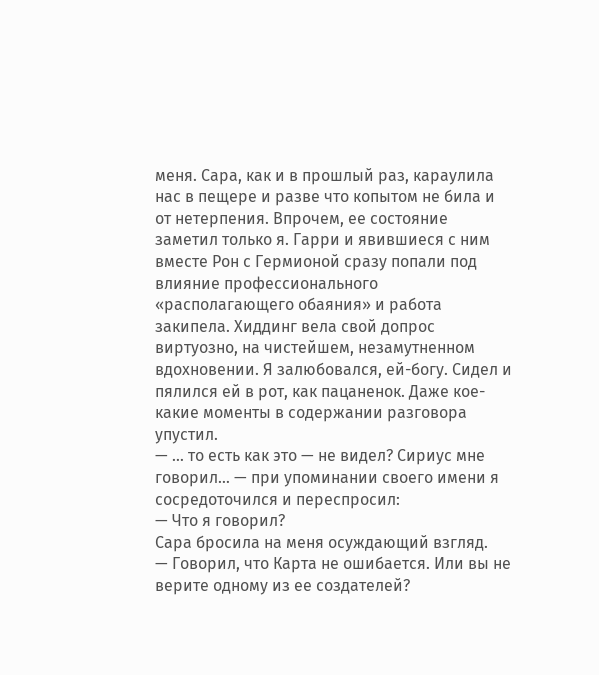меня. Сара, как и в прошлый раз, караулила нас в пещере и разве что копытом не била и от нетерпения. Впрочем, ее состояние заметил только я. Гарри и явившиеся с ним вместе Рон с Гермионой сразу попали под влияние профессионального «располагающего обаяния» и работа закипела. Хиддинг вела свой допрос виртуозно, на чистейшем, незамутненном вдохновении. Я залюбовался, ей-богу. Сидел и пялился ей в рот, как пацаненок. Даже кое-какие моменты в содержании разговора упустил.
— … то есть как это — не видел? Сириус мне говорил… — при упоминании своего имени я сосредоточился и переспросил:
— Что я говорил?
Сара бросила на меня осуждающий взгляд.
— Говорил, что Карта не ошибается. Или вы не верите одному из ее создателей?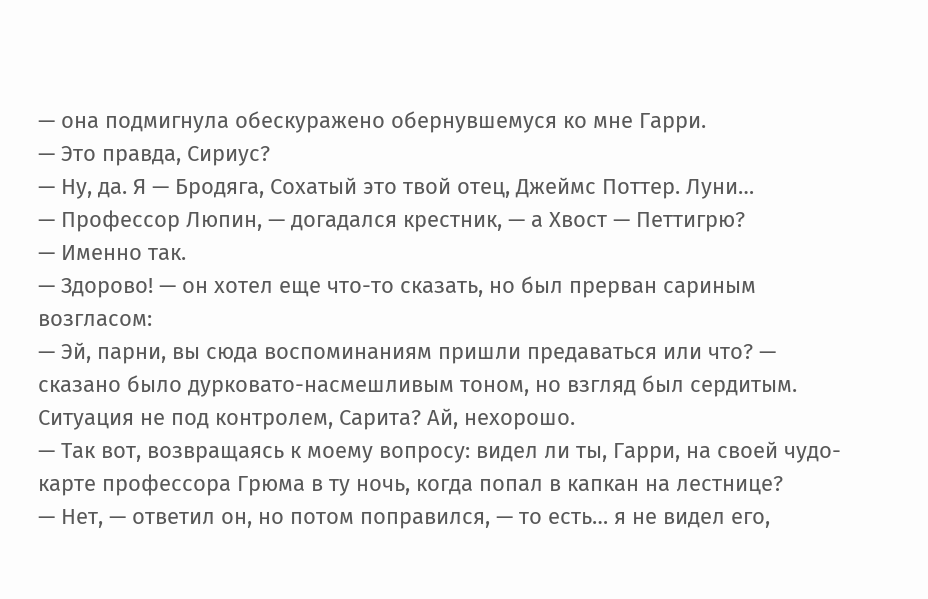— она подмигнула обескуражено обернувшемуся ко мне Гарри.
— Это правда, Сириус?
— Ну, да. Я — Бродяга, Сохатый это твой отец, Джеймс Поттер. Луни…
— Профессор Люпин, — догадался крестник, — а Хвост — Петтигрю?
— Именно так.
— Здорово! — он хотел еще что-то сказать, но был прерван сариным возгласом:
— Эй, парни, вы сюда воспоминаниям пришли предаваться или что? — сказано было дурковато-насмешливым тоном, но взгляд был сердитым. Ситуация не под контролем, Сарита? Ай, нехорошо.
— Так вот, возвращаясь к моему вопросу: видел ли ты, Гарри, на своей чудо-карте профессора Грюма в ту ночь, когда попал в капкан на лестнице?
— Нет, — ответил он, но потом поправился, — то есть… я не видел его,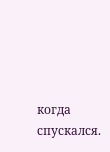когда спускался.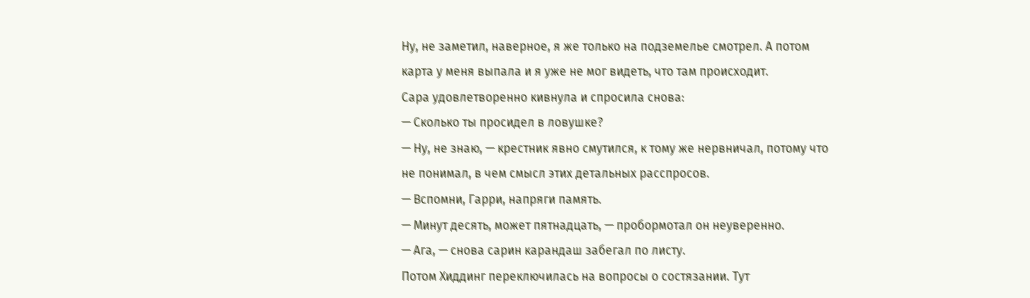Ну, не заметил, наверное, я же только на подземелье смотрел. А потом карта у меня выпала и я уже не мог видеть, что там происходит.
Сара удовлетворенно кивнула и спросила снова:
— Сколько ты просидел в ловушке?
— Ну, не знаю, — крестник явно смутился, к тому же нервничал, потому что не понимал, в чем смысл этих детальных расспросов.
— Вспомни, Гарри, напряги память.
— Минут десять, может пятнадцать, — пробормотал он неуверенно.
— Ага, — снова сарин карандаш забегал по листу.
Потом Хиддинг переключилась на вопросы о состязании. Тут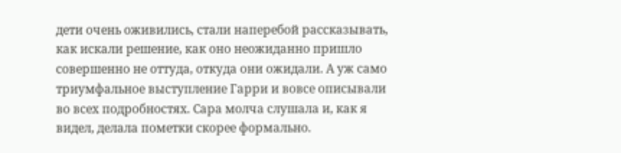дети очень оживились, стали наперебой рассказывать, как искали решение, как оно неожиданно пришло совершенно не оттуда, откуда они ожидали. А уж само триумфальное выступление Гарри и вовсе описывали во всех подробностях. Сара молча слушала и, как я видел, делала пометки скорее формально.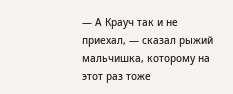— А Крауч так и не приехал, — сказал рыжий мальчишка, которому на этот раз тоже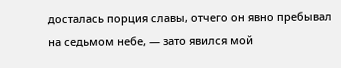досталась порция славы, отчего он явно пребывал на седьмом небе, — зато явился мой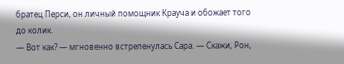братец Перси, он личный помощник Крауча и обожает того до колик.
— Вот как? — мгновенно встрепенулась Сара. — Скажи, Рон,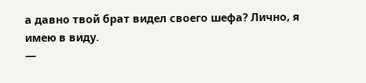а давно твой брат видел своего шефа? Лично, я имею в виду.
—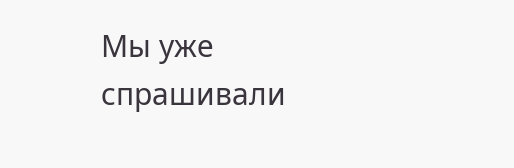Мы уже спрашивали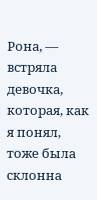Рона, — встряла девочка, которая, как я понял, тоже была склонна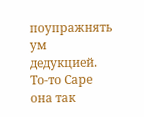поупражнять ум дедукцией. То-то Саре она так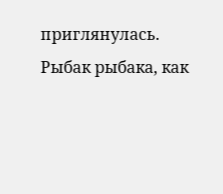приглянулась. Рыбак рыбака, как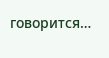говорится…